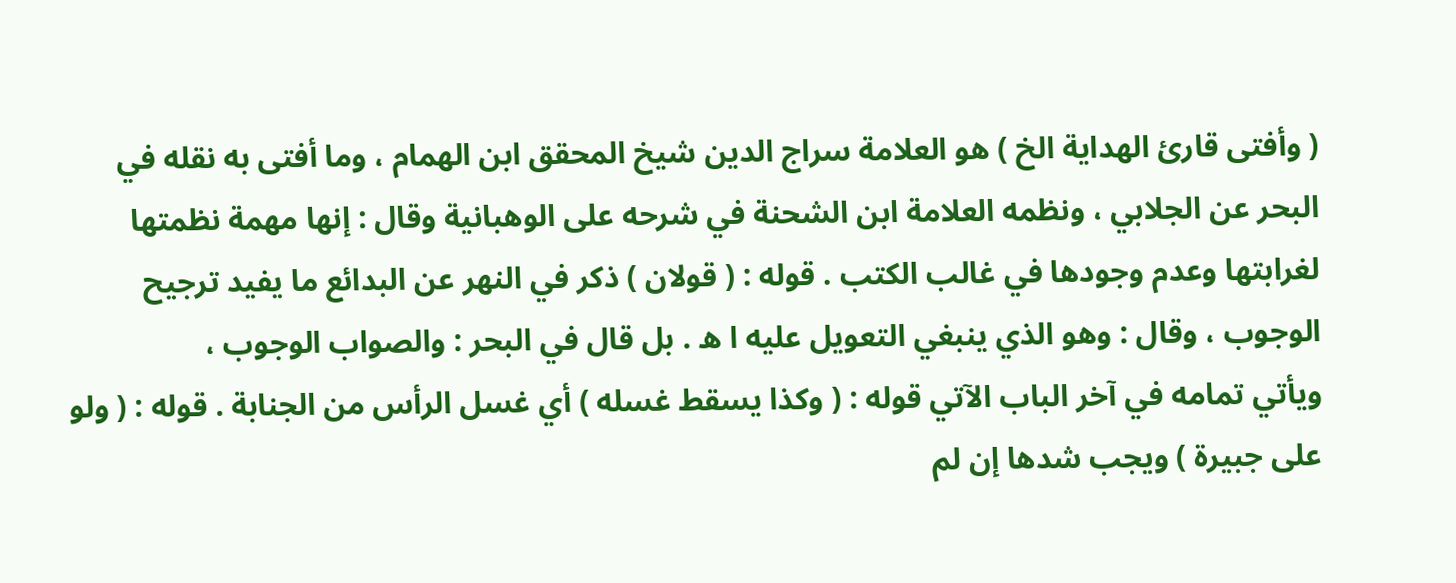( وأفتى قارئ الهداية الخ ) هو العلامة سراج الدين شيخ المحقق ابن الهمام ، وما أفتى به نقله في
البحر عن الجلابي ، ونظمه العلامة ابن الشحنة في شرحه على الوهبانية وقال : إنها مهمة نظمتها
لغرابتها وعدم وجودها في غالب الكتب . قوله : ( قولان ) ذكر في النهر عن البدائع ما يفيد ترجيح
الوجوب ، وقال : وهو الذي ينبغي التعويل عليه ا ه . بل قال في البحر : والصواب الوجوب ،
ويأتي تمامه في آخر الباب الآتي قوله : ( وكذا يسقط غسله ) أي غسل الرأس من الجنابة . قوله : ( ولو
على جبيرة ) ويجب شدها إن لم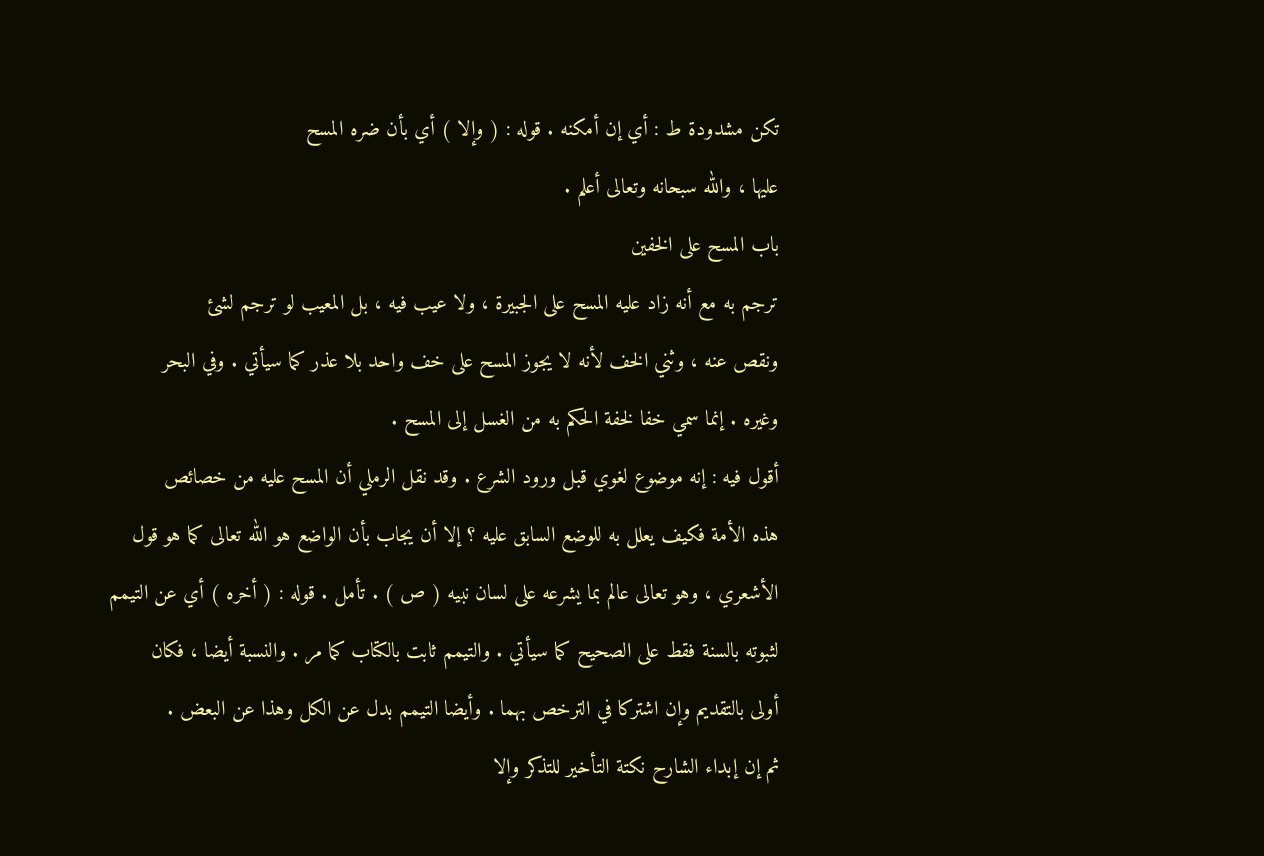تكن مشدودة ط : أي إن أمكنه . قوله : ( وإلا ) أي بأن ضره المسح
عليها ، والله سبحانه وتعالى أعلم .
باب المسح على الخفين
ترجم به مع أنه زاد عليه المسح على الجبيرة ، ولا عيب فيه ، بل المعيب لو ترجم لشئ
ونقص عنه ، وثني الخف لأنه لا يجوز المسح على خف واحد بلا عذر كما سيأتي . وفي البحر
وغيره . إنما سمي خفا لخفة الحكم به من الغسل إلى المسح .
أقول فيه : إنه موضوع لغوي قبل ورود الشرع . وقد نقل الرملي أن المسح عليه من خصائص
هذه الأمة فكيف يعلل به للوضع السابق عليه ؟ إلا أن يجاب بأن الواضع هو الله تعالى كما هو قول
الأشعري ، وهو تعالى عالم بما يشرعه على لسان نبيه ( ص ) . تأمل . قوله : ( أخره ) أي عن التيمم
لثبوته بالسنة فقط على الصحيح كما سيأتي . والتيمم ثابت بالكتاب كما مر . والنسبة أيضا ، فكان
أولى بالتقديم وإن اشتركا في الترخص بهما . وأيضا التيمم بدل عن الكل وهذا عن البعض .
ثم إن إبداء الشارح نكتة التأخير للتذكر وإلا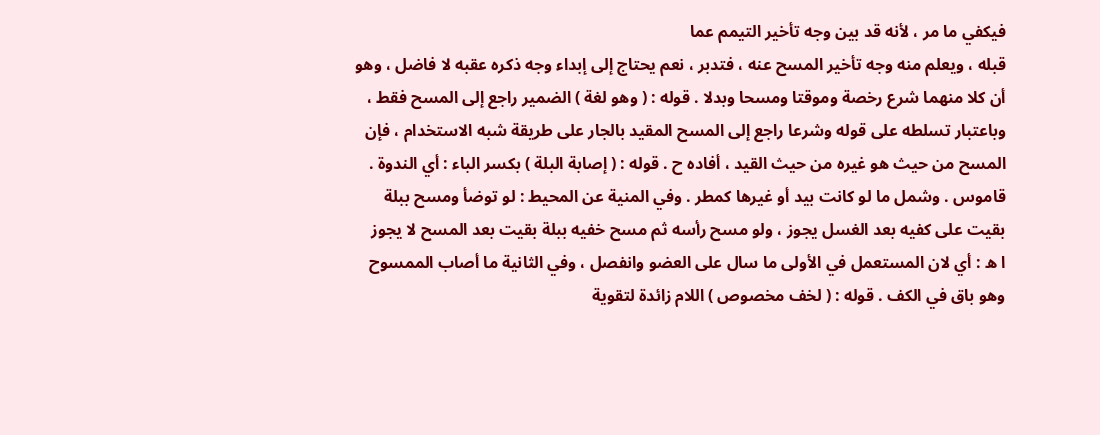فيكفي ما مر ، لأنه قد بين وجه تأخير التيمم عما
قبله ، ويعلم منه وجه تأخير المسح عنه ، فتدبر ، نعم يحتاج إلى إبداء وجه ذكره عقبه لا فاضل ، وهو
أن كلا منهما شرع رخصة وموقتا ومسحا وبدلا . قوله : ( وهو لغة ) الضمير راجع إلى المسح فقط ،
وباعتبار تسلطه على قوله وشرعا راجع إلى المسح المقيد بالجار على طريقة شبه الاستخدام ، فإن
المسح من حيث هو غيره من حيث القيد ، أفاده ح . قوله : ( إصابة البلة ) بكسر الباء : أي الندوة .
قاموس . وشمل ما لو كانت بيد أو غيرها كمطر . وفي المنية عن المحيط : لو توضأ ومسح ببلة
بقيت على كفيه بعد الغسل يجوز ، ولو مسح رأسه ثم مسح خفيه ببلة بقيت بعد المسح لا يجوز
ا ه : أي لان المستعمل في الأولى ما سال على العضو وانفصل ، وفي الثانية ما أصاب الممسوح
وهو باق في الكف . قوله : ( لخف مخصوص ) اللام زائدة لتقوية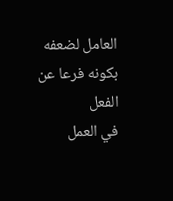العامل لضعفه بكونه فرعا عن الفعل
في العمل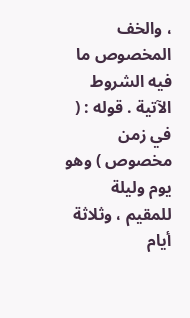، والخف المخصوص ما فيه الشروط الآتية . قوله : ( في زمن مخصوص ) وهو يوم وليلة
للمقيم ، وثلاثة أيام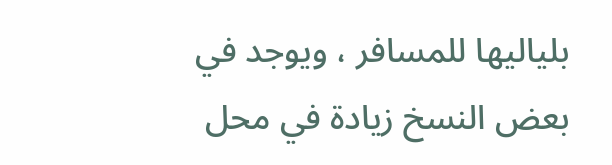بلياليها للمسافر ، ويوجد في بعض النسخ زيادة في محل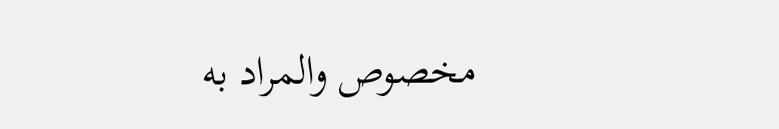مخصوص والمراد به